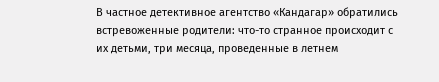В частное детективное aгентство «Кандагар» обратились встревоженные родители: что-то странное происходит с их детьми, три месяца, проведенные в летнем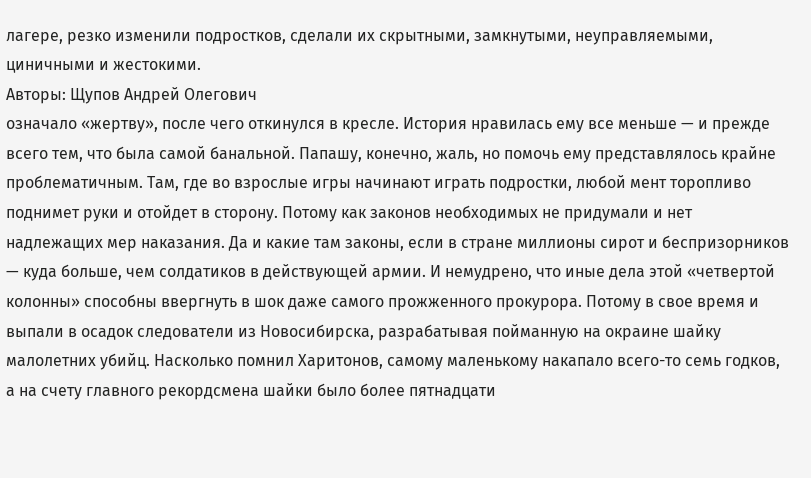лагере, резко изменили подростков, сделали их скрытными, замкнутыми, неуправляемыми, циничными и жестокими.
Авторы: Щупов Андрей Олегович
означало «жертву», после чего откинулся в кресле. История нравилась ему все меньше — и прежде всего тем, что была самой банальной. Папашу, конечно, жаль, но помочь ему представлялось крайне проблематичным. Там, где во взрослые игры начинают играть подростки, любой мент торопливо поднимет руки и отойдет в сторону. Потому как законов необходимых не придумали и нет надлежащих мер наказания. Да и какие там законы, если в стране миллионы сирот и беспризорников — куда больше, чем солдатиков в действующей армии. И немудрено, что иные дела этой «четвертой колонны» способны ввергнуть в шок даже самого прожженного прокурора. Потому в свое время и выпали в осадок следователи из Новосибирска, разрабатывая пойманную на окраине шайку малолетних убийц. Насколько помнил Харитонов, самому маленькому накапало всего-то семь годков, а на счету главного рекордсмена шайки было более пятнадцати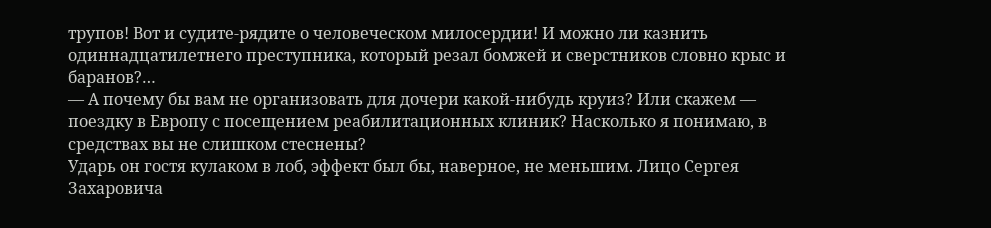трупов! Вот и судите-рядите о человеческом милосердии! И можно ли казнить одиннадцатилетнего преступника, который резал бомжей и сверстников словно крыс и баранов?…
— А почему бы вам не организовать для дочери какой-нибудь круиз? Или скажем — поездку в Европу с посещением реабилитационных клиник? Насколько я понимаю, в средствах вы не слишком стеснены?
Ударь он гостя кулаком в лоб, эффект был бы, наверное, не меньшим. Лицо Сергея Захаровича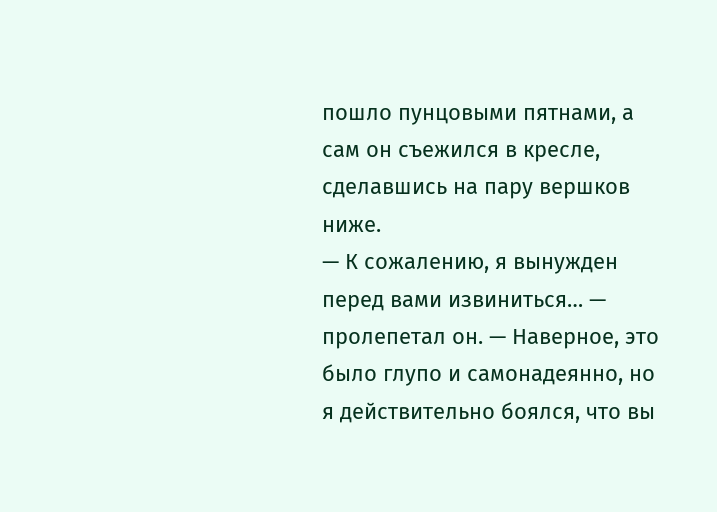пошло пунцовыми пятнами, а сам он съежился в кресле, сделавшись на пару вершков ниже.
— К сожалению, я вынужден перед вами извиниться… — пролепетал он. — Наверное, это было глупо и самонадеянно, но я действительно боялся, что вы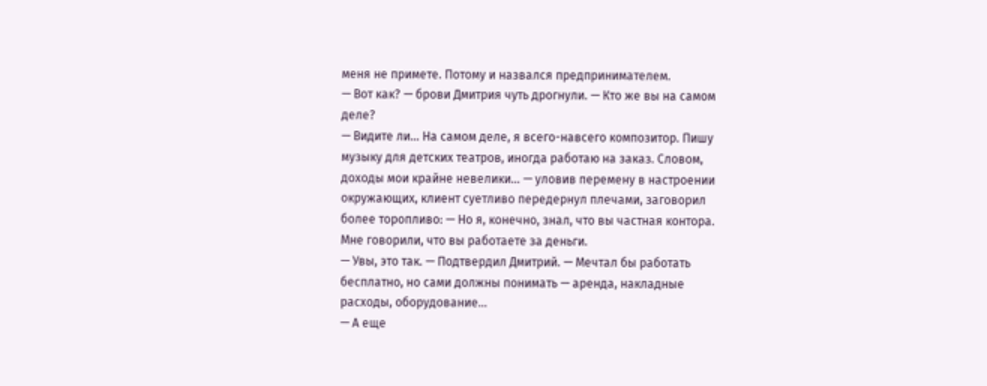меня не примете. Потому и назвался предпринимателем.
— Вот как? — брови Дмитрия чуть дрогнули. — Кто же вы на самом деле?
— Видите ли… На самом деле, я всего-навсего композитор. Пишу музыку для детских театров, иногда работаю на заказ. Словом, доходы мои крайне невелики… — уловив перемену в настроении окружающих, клиент суетливо передернул плечами, заговорил более торопливо: — Но я, конечно, знал, что вы частная контора. Мне говорили, что вы работаете за деньги.
— Увы, это так. — Подтвердил Дмитрий. — Мечтал бы работать бесплатно, но сами должны понимать — аренда, накладные расходы, оборудование…
— А еще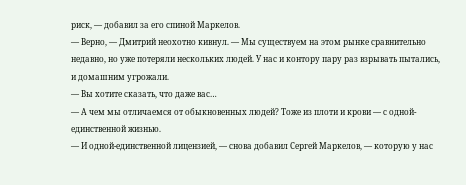риск, — добавил за его спиной Маркелов.
— Верно, — Дмитрий неохотно кивнул. — Мы существуем на этом рынке сравнительно недавно, но уже потеряли нескольких людей. У нас и контору пару раз взрывать пытались, и домашним угрожали.
— Вы хотите сказать, что даже вас…
— А чем мы отличаемся от обыкновенных людей? Тоже из плоти и крови — с одной-единственной жизнью.
— И одной-единственной лицензией, — снова добавил Сергей Маркелов, — которую у нас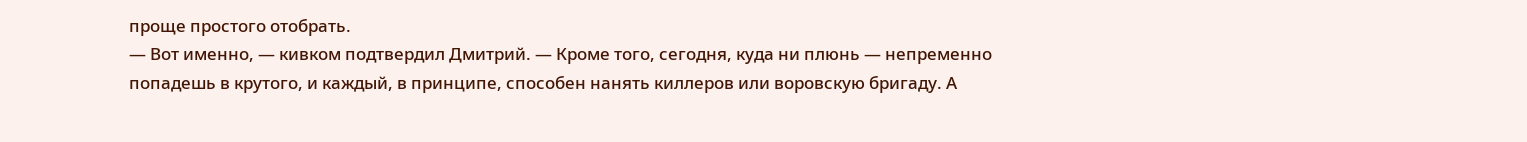проще простого отобрать.
— Вот именно, — кивком подтвердил Дмитрий. — Кроме того, сегодня, куда ни плюнь — непременно попадешь в крутого, и каждый, в принципе, способен нанять киллеров или воровскую бригаду. А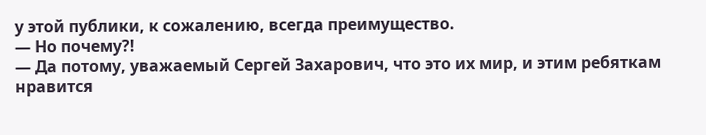у этой публики, к сожалению, всегда преимущество.
— Но почему?!
— Да потому, уважаемый Сергей Захарович, что это их мир, и этим ребяткам нравится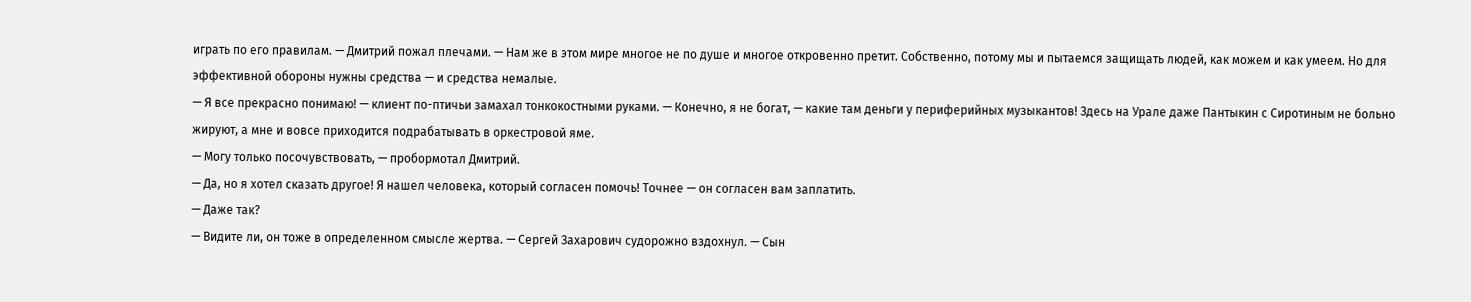играть по его правилам. — Дмитрий пожал плечами. — Нам же в этом мире многое не по душе и многое откровенно претит. Собственно, потому мы и пытаемся защищать людей, как можем и как умеем. Но для эффективной обороны нужны средства — и средства немалые.
— Я все прекрасно понимаю! — клиент по-птичьи замахал тонкокостными руками. — Конечно, я не богат, — какие там деньги у периферийных музыкантов! Здесь на Урале даже Пантыкин с Сиротиным не больно жируют, а мне и вовсе приходится подрабатывать в оркестровой яме.
— Могу только посочувствовать, — пробормотал Дмитрий.
— Да, но я хотел сказать другое! Я нашел человека, который согласен помочь! Точнее — он согласен вам заплатить.
— Даже так?
— Видите ли, он тоже в определенном смысле жертва. — Сергей Захарович судорожно вздохнул. — Сын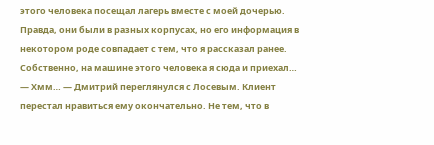этого человека посещал лагерь вместе с моей дочерью. Правда, они были в разных корпусах, но его информация в некотором роде совпадает с тем, что я рассказал ранее. Собственно, на машине этого человека я сюда и приехал…
— Хмм… — Дмитрий переглянулся с Лосевым. Клиент перестал нравиться ему окончательно. Не тем, что в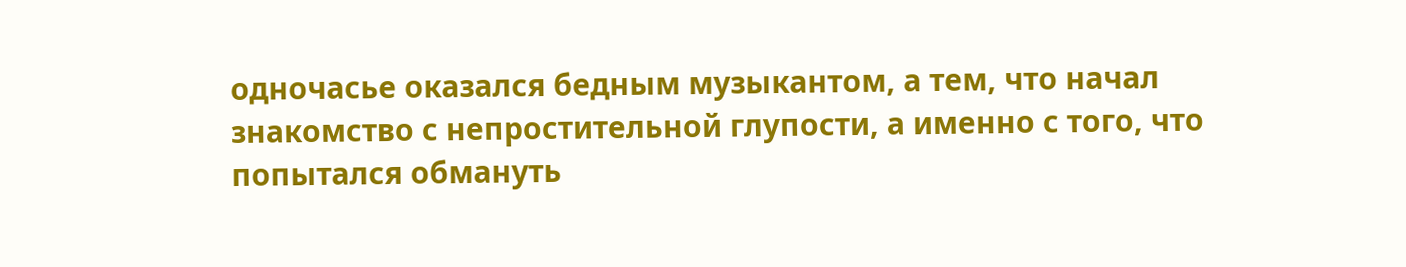одночасье оказался бедным музыкантом, а тем, что начал знакомство с непростительной глупости, а именно с того, что попытался обмануть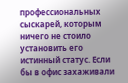профессиональных сыскарей, которым ничего не стоило установить его истинный статус. Если бы в офис захаживали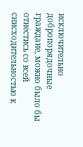исключительно добропорядочные граждане, можно было бы отнестись со всей снисходительностью к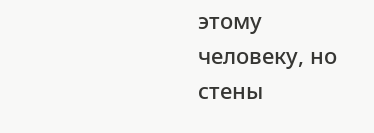этому человеку, но стены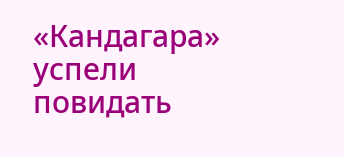«Кандагара» успели повидать